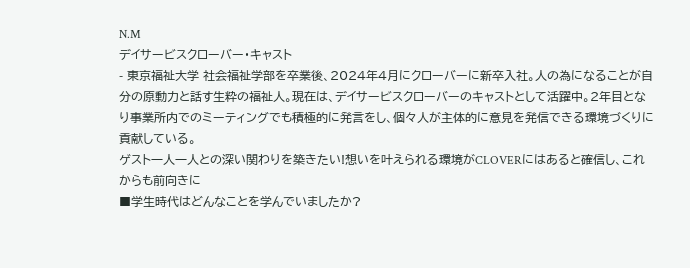N.M
デイサービスクローバー・キャスト
- 東京福祉大学 社会福祉学部を卒業後、2024年4月にクローバーに新卒入社。人の為になることが自分の原動力と話す生粋の福祉人。現在は、デイサービスクローバーのキャストとして活躍中。2年目となり事業所内でのミーティングでも積極的に発言をし、個々人が主体的に意見を発信できる環境づくりに貢献している。
ゲスト一人一人との深い関わりを築きたい!想いを叶えられる環境がCLOVERにはあると確信し、これからも前向きに
■学生時代はどんなことを学んでいましたか?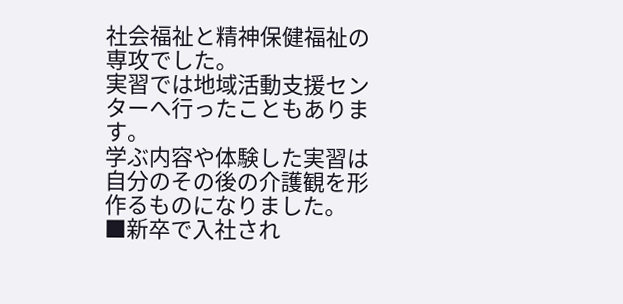社会福祉と精神保健福祉の専攻でした。
実習では地域活動支援センターへ行ったこともあります。
学ぶ内容や体験した実習は自分のその後の介護観を形作るものになりました。
■新卒で入社され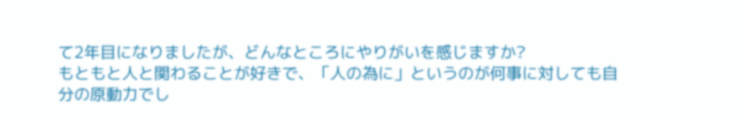て2年目になりましたが、どんなところにやりがいを感じますか?
もともと人と関わることが好きで、「人の為に」というのが何事に対しても自分の原動力でし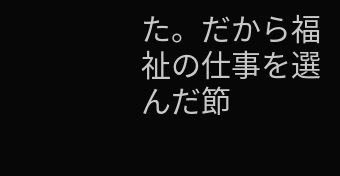た。だから福祉の仕事を選んだ節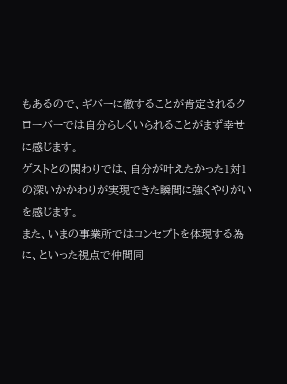もあるので、ギバーに徹することが肯定されるクローバーでは自分らしくいられることがまず幸せに感じます。
ゲストとの関わりでは、自分が叶えたかった1対1の深いかかわりが実現できた瞬間に強くやりがいを感じます。
また、いまの事業所ではコンセプトを体現する為に、といった視点で仲間同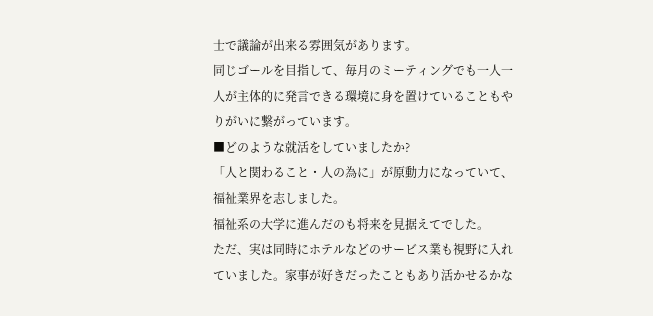士で議論が出来る雰囲気があります。
同じゴールを目指して、毎月のミーティングでも一人一人が主体的に発言できる環境に身を置けていることもやりがいに繋がっています。
■どのような就活をしていましたか?
「人と関わること・人の為に」が原動力になっていて、福祉業界を志しました。
福祉系の大学に進んだのも将来を見据えてでした。
ただ、実は同時にホテルなどのサービス業も視野に入れていました。家事が好きだったこともあり活かせるかな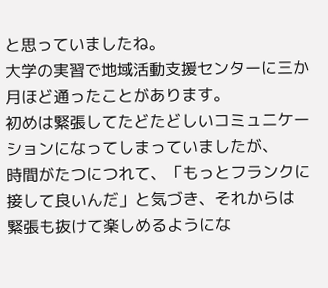と思っていましたね。
大学の実習で地域活動支援センターに三か月ほど通ったことがあります。
初めは緊張してたどたどしいコミュニケーションになってしまっていましたが、
時間がたつにつれて、「もっとフランクに接して良いんだ」と気づき、それからは
緊張も抜けて楽しめるようにな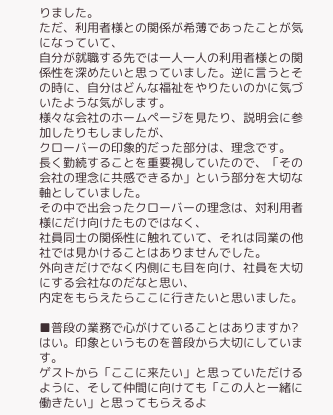りました。
ただ、利用者様との関係が希薄であったことが気になっていて、
自分が就職する先では一人一人の利用者様との関係性を深めたいと思っていました。逆に言うとその時に、自分はどんな福祉をやりたいのかに気づいたような気がします。
様々な会社のホームページを見たり、説明会に参加したりもしましたが、
クローバーの印象的だった部分は、理念です。
長く勤続することを重要視していたので、「その会社の理念に共感できるか」という部分を大切な軸としていました。
その中で出会ったクローバーの理念は、対利用者様にだけ向けたものではなく、
社員同士の関係性に触れていて、それは同業の他社では見かけることはありませんでした。
外向きだけでなく内側にも目を向け、社員を大切にする会社なのだなと思い、
内定をもらえたらここに行きたいと思いました。

■普段の業務で心がけていることはありますか?
はい。印象というものを普段から大切にしています。
ゲストから「ここに来たい」と思っていただけるように、そして仲間に向けても「この人と一緒に働きたい」と思ってもらえるよ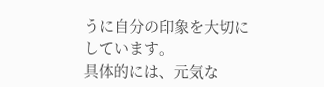うに自分の印象を大切にしています。
具体的には、元気な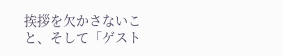挨拶を欠かさないこと、そして「ゲスト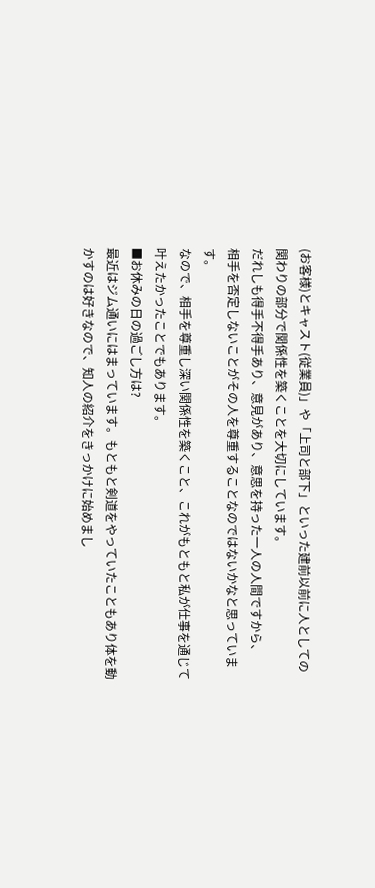(お客様)とキャスト(従業員)」や「上司と部下」といった建前以前に人としての関わりの部分で関係性を築くことを大切にしています。
だれしも得手不得手あり、意見があり、意思を持った一人の人間ですから、
相手を否定しないことがその人を尊重することなのではないかなと思っています。
なので、相手を尊重し深い関係性を築くこと、これがもともと私が仕事を通じて叶えたかったことでもあります。
■お休みの日の過ごし方は?
最近はジム通いにはまっています。もともと剣道をやっていたこともあり体を動かすのは好きなので、知人の紹介をきっかけに始めまし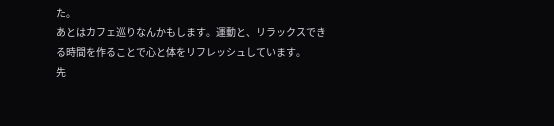た。
あとはカフェ巡りなんかもします。運動と、リラックスできる時間を作ることで心と体をリフレッシュしています。
先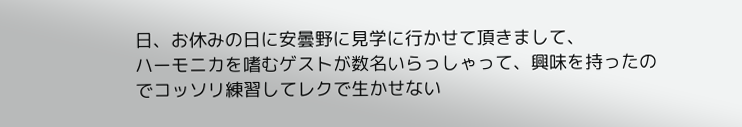日、お休みの日に安曇野に見学に行かせて頂きまして、
ハーモニカを嗜むゲストが数名いらっしゃって、興味を持ったのでコッソリ練習してレクで生かせない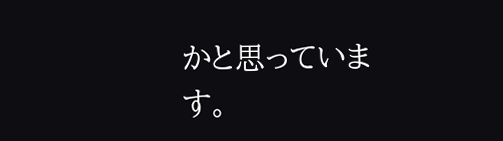かと思っています。